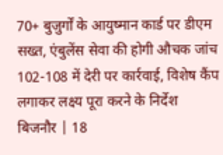70+ बुजुर्गों के आयुष्मान कार्ड पर डीएम सख्त, एंबुलेंस सेवा की होगी औचक जांच
102-108 में देरी पर कार्रवाई, विशेष कैंप लगाकर लक्ष्य पूरा करने के निर्देश
बिजनौर | 18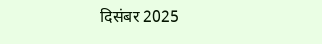दिसंबर 2025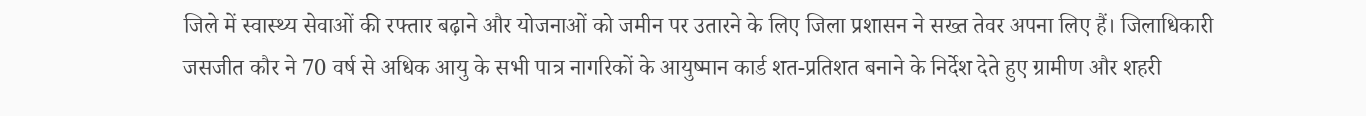जिले में स्वास्थ्य सेवाओं की रफ्तार बढ़ाने और योजनाओं को जमीन पर उतारने के लिए जिला प्रशासन ने सख्त तेवर अपना लिए हैं। जिलाधिकारी जसजीत कौर ने 70 वर्ष से अधिक आयु के सभी पात्र नागरिकों के आयुष्मान कार्ड शत-प्रतिशत बनाने के निर्देश देते हुए ग्रामीण और शहरी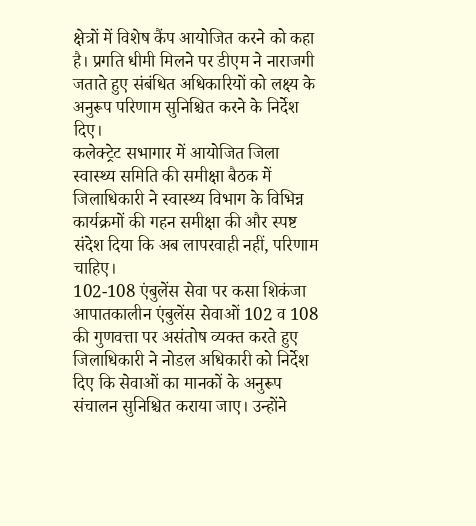क्षेत्रों में विशेष कैंप आयोजित करने को कहा है। प्रगति धीमी मिलने पर डीएम ने नाराजगी जताते हुए संबंधित अधिकारियों को लक्ष्य के अनुरूप परिणाम सुनिश्चित करने के निर्देश दिए।
कलेक्ट्रेट सभागार में आयोजित जिला स्वास्थ्य समिति की समीक्षा बैठक में जिलाधिकारी ने स्वास्थ्य विभाग के विभिन्न कार्यक्रमों की गहन समीक्षा की और स्पष्ट संदेश दिया कि अब लापरवाही नहीं, परिणाम चाहिए।
102-108 एंबुलेंस सेवा पर कसा शिकंजा
आपातकालीन एंबुलेंस सेवाओं 102 व 108 की गुणवत्ता पर असंतोष व्यक्त करते हुए जिलाधिकारी ने नोडल अधिकारी को निर्देश दिए कि सेवाओं का मानकों के अनुरूप संचालन सुनिश्चित कराया जाए। उन्होंने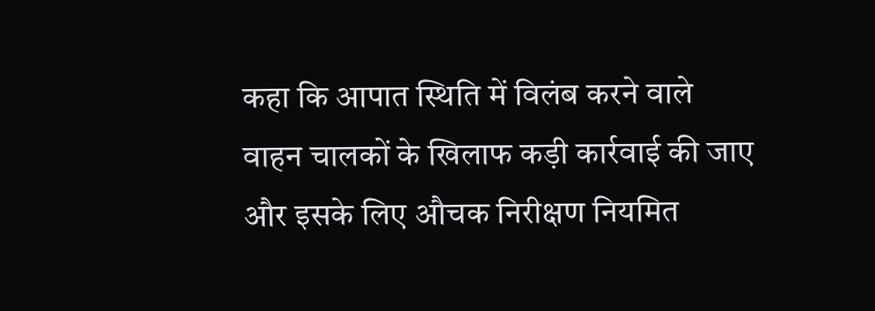कहा कि आपात स्थिति में विलंब करने वाले वाहन चालकों के खिलाफ कड़ी कार्रवाई की जाए और इसके लिए औचक निरीक्षण नियमित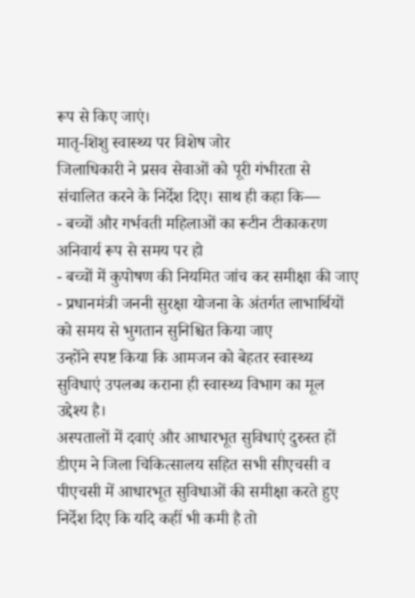रूप से किए जाएं।
मातृ-शिशु स्वास्थ्य पर विशेष जोर
जिलाधिकारी ने प्रसव सेवाओं को पूरी गंभीरता से संचालित करने के निर्देश दिए। साथ ही कहा कि—
- बच्चों और गर्भवती महिलाओं का रूटीन टीकाकरण अनिवार्य रूप से समय पर हो
- बच्चों में कुपोषण की नियमित जांच कर समीक्षा की जाए
- प्रधानमंत्री जननी सुरक्षा योजना के अंतर्गत लाभार्थियों को समय से भुगतान सुनिश्चित किया जाए
उन्होंने स्पष्ट किया कि आमजन को बेहतर स्वास्थ्य सुविधाएं उपलब्ध कराना ही स्वास्थ्य विभाग का मूल उद्देश्य है।
अस्पतालों में दवाएं और आधारभूत सुविधाएं दुरुस्त हों
डीएम ने जिला चिकित्सालय सहित सभी सीएचसी व पीएचसी में आधारभूत सुविधाओं की समीक्षा करते हुए निर्देश दिए कि यदि कहीं भी कमी है तो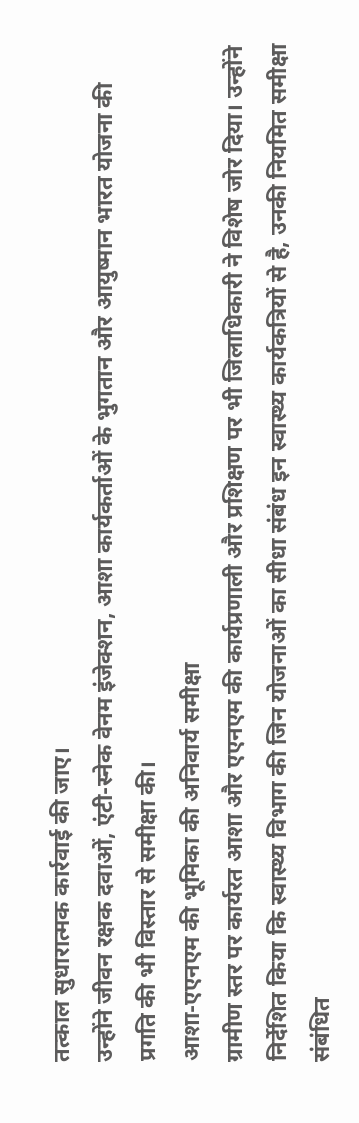तत्काल सुधारात्मक कार्रवाई की जाए।
उन्होंने जीवन रक्षक दवाओं, एंटी-स्नेक वेनम इंजेक्शन, आशा कार्यकर्ताओं के भुगतान और आयुष्मान भारत योजना की प्रगति की भी विस्तार से समीक्षा की।
आशा-एएनएम की भूमिका की अनिवार्य समीक्षा
ग्रामीण स्तर पर कार्यरत आशा और एएनएम की कार्यप्रणाली और प्रशिक्षण पर भी जिलाधिकारी ने विशेष जोर दिया। उन्होंने निर्देशित किया कि स्वास्थ्य विभाग की जिन योजनाओं का सीधा संबंध इन स्वास्थ्य कार्यकत्रियों से है, उनकी नियमित समीक्षा संबंधित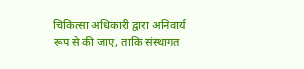चिकित्सा अधिकारी द्वारा अनिवार्य रूप से की जाए, ताकि संस्थागत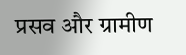प्रसव और ग्रामीण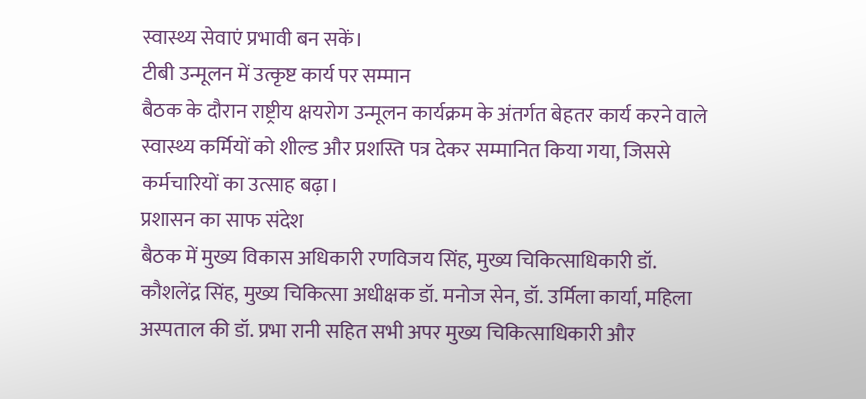स्वास्थ्य सेवाएं प्रभावी बन सकें।
टीबी उन्मूलन में उत्कृष्ट कार्य पर सम्मान
बैठक के दौरान राष्ट्रीय क्षयरोग उन्मूलन कार्यक्रम के अंतर्गत बेहतर कार्य करने वाले स्वास्थ्य कर्मियों को शील्ड और प्रशस्ति पत्र देकर सम्मानित किया गया, जिससे कर्मचारियों का उत्साह बढ़ा।
प्रशासन का साफ संदेश
बैठक में मुख्य विकास अधिकारी रणविजय सिंह, मुख्य चिकित्साधिकारी डॉ. कौशलेंद्र सिंह, मुख्य चिकित्सा अधीक्षक डॉ. मनोज सेन, डॉ. उर्मिला कार्या, महिला अस्पताल की डॉ. प्रभा रानी सहित सभी अपर मुख्य चिकित्साधिकारी और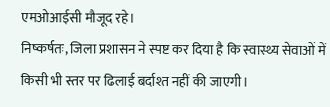एमओआईसी मौजूद रहे।
निष्कर्षतः, जिला प्रशासन ने स्पष्ट कर दिया है कि स्वास्थ्य सेवाओं में किसी भी स्तर पर ढिलाई बर्दाश्त नहीं की जाएगी।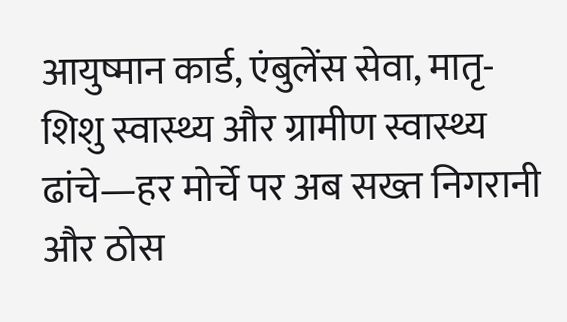आयुष्मान कार्ड, एंबुलेंस सेवा, मातृ-शिशु स्वास्थ्य और ग्रामीण स्वास्थ्य ढांचे—हर मोर्चे पर अब सख्त निगरानी और ठोस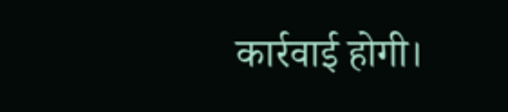कार्रवाई होगी।